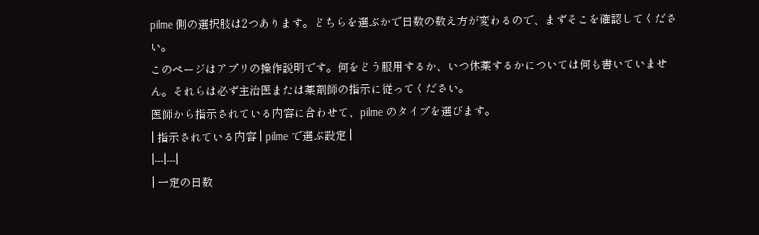pilme 側の選択肢は2つあります。どちらを選ぶかで日数の数え方が変わるので、まずそこを確認してください。
このページはアプリの操作説明です。何をどう服用するか、いつ休薬するかについては何も書いていません。それらは必ず主治医または薬剤師の指示に従ってください。
医師から指示されている内容に合わせて、pilme のタイプを選びます。
| 指示されている内容 | pilme で選ぶ設定 |
|---|---|
| 一定の日数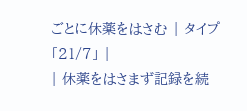ごとに休薬をはさむ | タイプ「21/7」 |
| 休薬をはさまず記録を続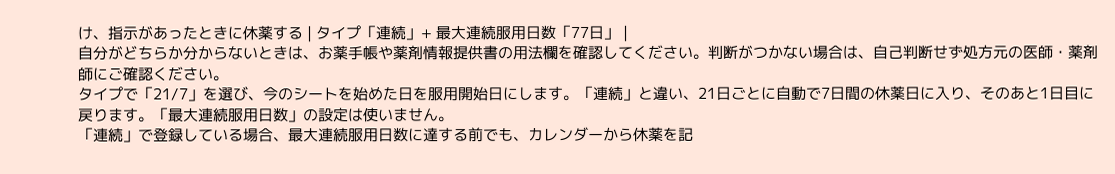け、指示があったときに休薬する | タイプ「連続」+ 最大連続服用日数「77日」 |
自分がどちらか分からないときは、お薬手帳や薬剤情報提供書の用法欄を確認してください。判断がつかない場合は、自己判断せず処方元の医師・薬剤師にご確認ください。
タイプで「21/7」を選び、今のシートを始めた日を服用開始日にします。「連続」と違い、21日ごとに自動で7日間の休薬日に入り、そのあと1日目に戻ります。「最大連続服用日数」の設定は使いません。
「連続」で登録している場合、最大連続服用日数に達する前でも、カレンダーから休薬を記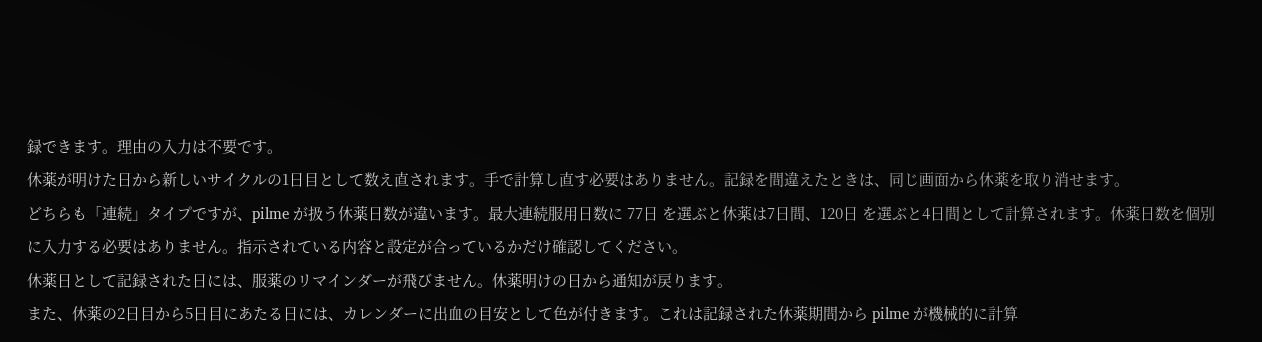録できます。理由の入力は不要です。
休薬が明けた日から新しいサイクルの1日目として数え直されます。手で計算し直す必要はありません。記録を間違えたときは、同じ画面から休薬を取り消せます。
どちらも「連続」タイプですが、pilme が扱う休薬日数が違います。最大連続服用日数に 77日 を選ぶと休薬は7日間、120日 を選ぶと4日間として計算されます。休薬日数を個別に入力する必要はありません。指示されている内容と設定が合っているかだけ確認してください。
休薬日として記録された日には、服薬のリマインダーが飛びません。休薬明けの日から通知が戻ります。
また、休薬の2日目から5日目にあたる日には、カレンダーに出血の目安として色が付きます。これは記録された休薬期間から pilme が機械的に計算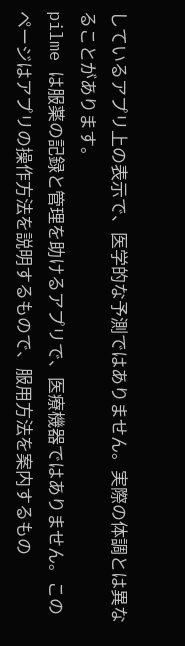しているアプリ上の表示で、医学的な予測ではありません。実際の体調とは異なることがあります。
pilme は服薬の記録と管理を助けるアプリで、医療機器ではありません。このページはアプリの操作方法を説明するもので、服用方法を案内するもの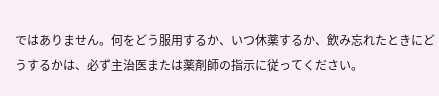ではありません。何をどう服用するか、いつ休薬するか、飲み忘れたときにどうするかは、必ず主治医または薬剤師の指示に従ってください。